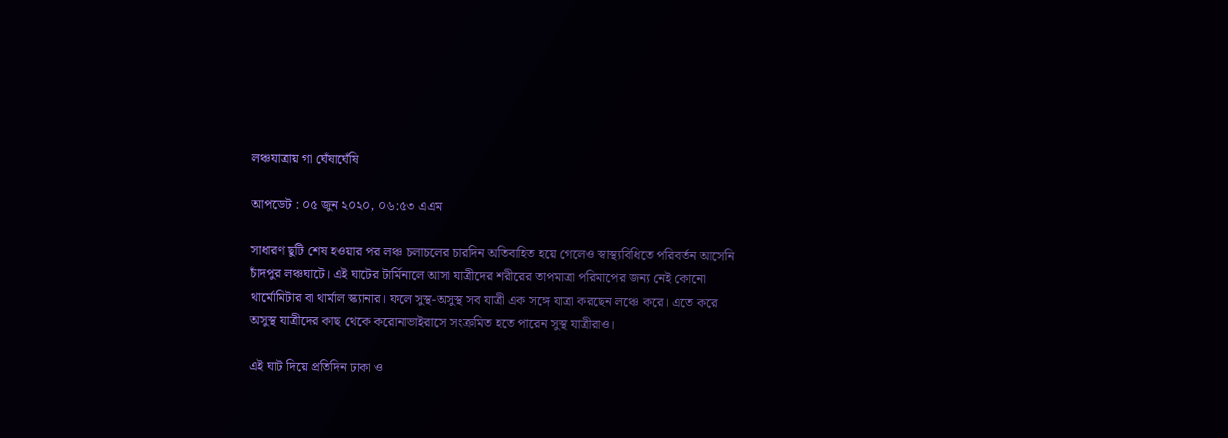লঞ্চযাত্রায় গা ঘেঁষাঘেঁষি

আপডেট : ০৫ জুন ২০২০, ০৬:৫৩ এএম

সাধারণ ছুটি শেষ হওয়ার পর লঞ্চ চলাচলের চারদিন অতিবাহিত হয়ে গেলেও স্বাস্থ্যবিধিতে পরিবর্তন আসেনি চাঁদপুর লঞ্চঘাটে। এই ঘাটের টার্মিনালে আসা যাত্রীদের শরীরের তাপমাত্রা পরিমাপের জন্য নেই কোনো থার্মোমিটার বা থার্মাল স্ক্যানার। ফলে সুস্থ-অসুস্থ সব যাত্রী এক সঙ্গে যাত্রা করছেন লঞ্চে করে। এতে করে অসুস্থ যাত্রীদের কাছ থেকে করোনাভাইরাসে সংক্রমিত হতে পারেন সুস্থ যাত্রীরাও।

এই ঘাট দিয়ে প্রতিদিন ঢাকা ও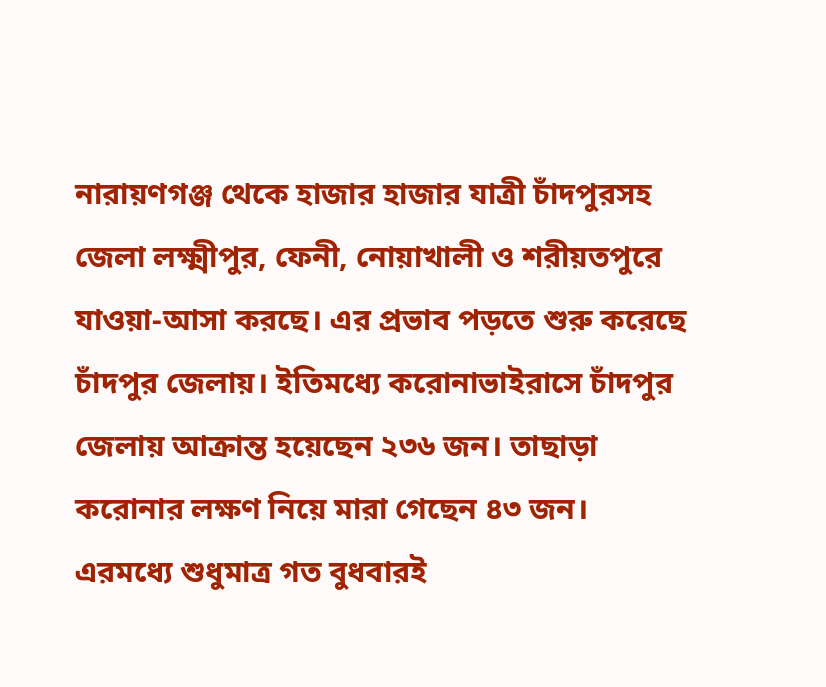নারায়ণগঞ্জ থেকে হাজার হাজার যাত্রী চাঁদপুরসহ জেলা লক্ষ্মীপুর, ফেনী, নোয়াখালী ও শরীয়তপুরে যাওয়া-আসা করছে। এর প্রভাব পড়তে শুরু করেছে চাঁদপুর জেলায়। ইতিমধ্যে করোনাভাইরাসে চাঁদপুর জেলায় আক্রান্ত হয়েছেন ২৩৬ জন। তাছাড়া করোনার লক্ষণ নিয়ে মারা গেছেন ৪৩ জন। এরমধ্যে শুধুমাত্র গত বুধবারই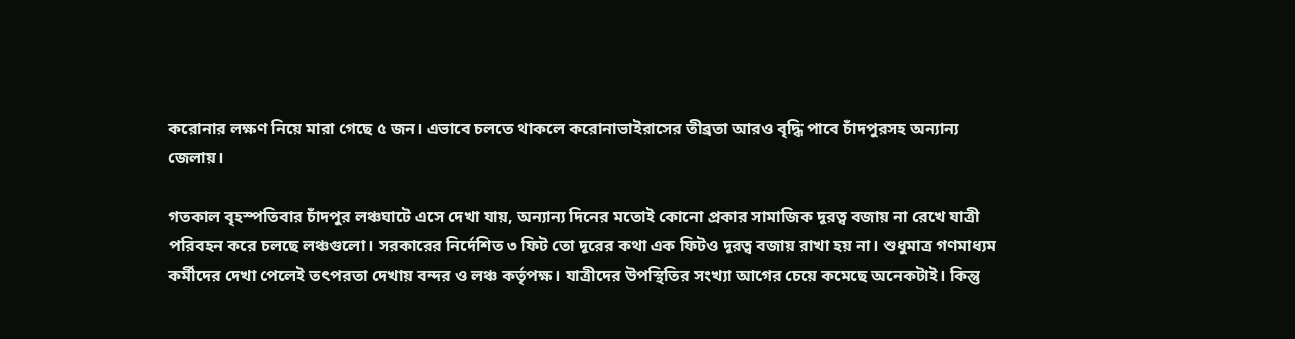করোনার লক্ষণ নিয়ে মারা গেছে ৫ জন। এভাবে চলতে থাকলে করোনাভাইরাসের তীব্রতা আরও বৃদ্ধি পাবে চাঁদপুরসহ অন্যান্য জেলায়।

গতকাল বৃহস্পতিবার চাঁদপুর লঞ্চঘাটে এসে দেখা যায়, অন্যান্য দিনের মতোই কোনো প্রকার সামাজিক দূরত্ব বজায় না রেখে যাত্রী পরিবহন করে চলছে লঞ্চগুলো। সরকারের নির্দেশিত ৩ ফিট তো দূরের কথা এক ফিটও দূরত্ব বজায় রাখা হয় না। শুধুমাত্র গণমাধ্যম কর্মীদের দেখা পেলেই তৎপরতা দেখায় বন্দর ও লঞ্চ কর্তৃপক্ষ। যাত্রীদের উপস্থিতির সংখ্যা আগের চেয়ে কমেছে অনেকটাই। কিন্তু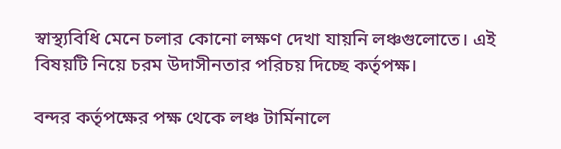স্বাস্থ্যবিধি মেনে চলার কোনো লক্ষণ দেখা যায়নি লঞ্চগুলোতে। এই বিষয়টি নিয়ে চরম উদাসীনতার পরিচয় দিচ্ছে কর্তৃপক্ষ।

বন্দর কর্তৃপক্ষের পক্ষ থেকে লঞ্চ টার্মিনালে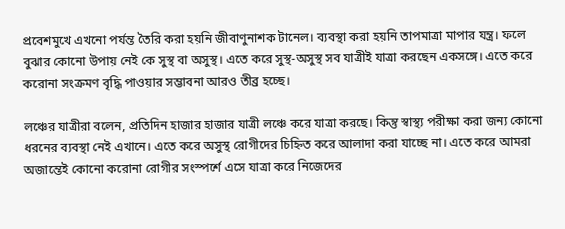প্রবেশমুখে এখনো পর্যন্ত তৈরি করা হয়নি জীবাণুনাশক টানেল। ব্যবস্থা করা হয়নি তাপমাত্রা মাপার যন্ত্র। ফলে বুঝার কোনো উপায় নেই কে সুস্থ বা অসুস্থ। এতে করে সুস্থ-অসুস্থ সব যাত্রীই যাত্রা করছেন একসঙ্গে। এতে করে করোনা সংক্রমণ বৃদ্ধি পাওয়ার সম্ভাবনা আরও তীব্র হচ্ছে।

লঞ্চের যাত্রীরা বলেন, প্রতিদিন হাজার হাজার যাত্রী লঞ্চে করে যাত্রা করছে। কিন্তু স্বাস্থ্য পরীক্ষা করা জন্য কোনো ধরনের ব্যবস্থা নেই এখানে। এতে করে অসুস্থ রোগীদের চিহ্নিত করে আলাদা করা যাচ্ছে না। এতে করে আমরা অজান্তেই কোনো করোনা রোগীর সংস্পর্শে এসে যাত্রা করে নিজেদের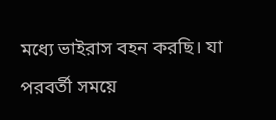মধ্যে ভাইরাস বহন করছি। যা পরবর্তী সময়ে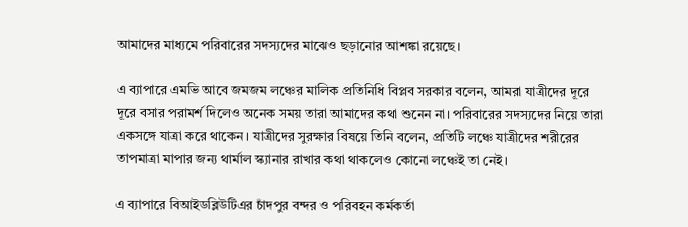আমাদের মাধ্যমে পরিবারের সদস্যদের মাঝেও ছড়ানোর আশঙ্কা রয়েছে।

এ ব্যাপারে এমভি আবে জমজম লঞ্চের মালিক প্রতিনিধি বিপ্লব সরকার বলেন, আমরা যাত্রীদের দূরে দূরে বসার পরামর্শ দিলেও অনেক সময় তারা আমাদের কথা শুনেন না। পরিবারের সদস্যদের নিয়ে তারা একসঙ্গে যাত্রা করে থাকেন। যাত্রীদের সুরক্ষার বিষয়ে তিনি বলেন, প্রতিটি লঞ্চে যাত্রীদের শরীরের তাপমাত্রা মাপার জন্য থার্মাল স্ক্যানার রাখার কথা থাকলেও কোনো লঞ্চেই তা নেই।

এ ব্যাপারে বিআইডব্লিউটিএর চাঁদপুর বন্দর ও পরিবহন কর্মকর্তা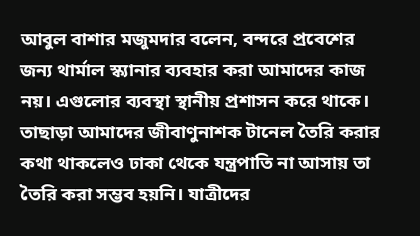আবুল বাশার মজুমদার বলেন, বন্দরে প্রবেশের জন্য থার্মাল স্ক্যানার ব্যবহার করা আমাদের কাজ নয়। এগুলোর ব্যবস্থা স্থানীয় প্রশাসন করে থাকে। তাছাড়া আমাদের জীবাণুনাশক টানেল তৈরি করার কথা থাকলেও ঢাকা থেকে যন্ত্রপাতি না আসায় তা তৈরি করা সম্ভব হয়নি। যাত্রীদের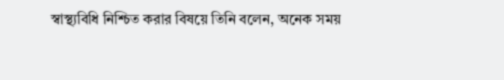স্বাস্থ্যবিধি নিশ্চিত করার বিষয়ে তিনি বলেন, অনেক সময়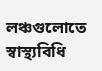লঞ্চগুলোতে স্বাস্থ্যবিধি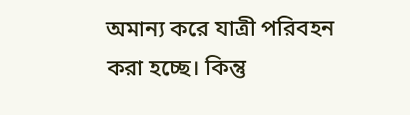অমান্য করে যাত্রী পরিবহন করা হচ্ছে। কিন্তু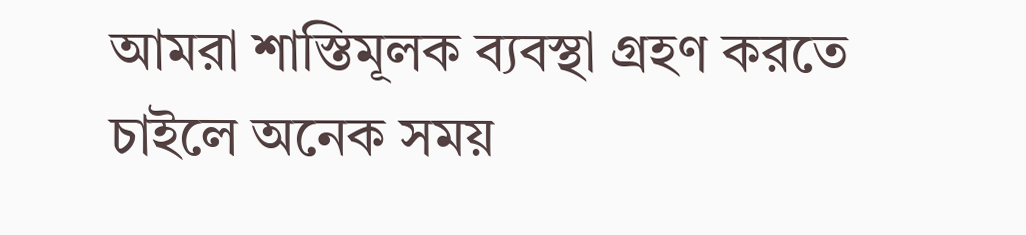আমরা শাস্তিমূলক ব্যবস্থা গ্রহণ করতে চাইলে অনেক সময়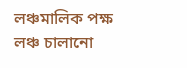লঞ্চমালিক পক্ষ লঞ্চ চালানো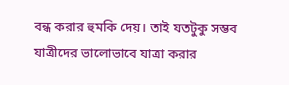বন্ধ করার হুমকি দেয়। তাই যতটুকু সম্ভব যাত্রীদের ভালোভাবে যাত্রা করার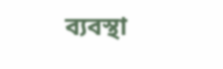ব্যবস্থা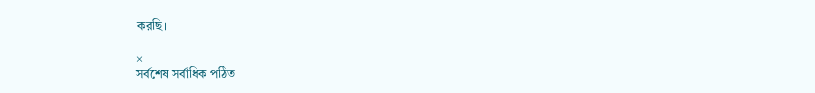করছি।

×
সর্বশেষ সর্বাধিক পঠিত